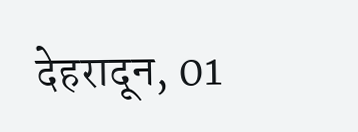देहरादून, 01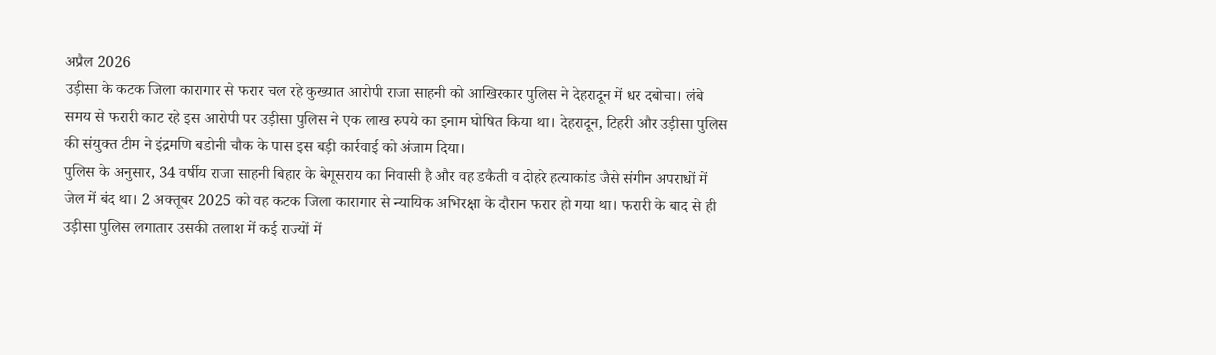अप्रैल 2026
उड़ीसा के कटक जिला कारागार से फरार चल रहे कुख्यात आरोपी राजा साहनी को आखिरकार पुलिस ने देहरादून में धर दबोचा। लंबे समय से फरारी काट रहे इस आरोपी पर उड़ीसा पुलिस ने एक लाख रुपये का इनाम घोषित किया था। देहरादून, टिहरी और उड़ीसा पुलिस की संयुक्त टीम ने इंद्रमणि बडोनी चौक के पास इस बड़ी कार्रवाई को अंजाम दिया।
पुलिस के अनुसार, 34 वर्षीय राजा साहनी बिहार के बेगूसराय का निवासी है और वह डकैती व दोहरे हत्याकांड जैसे संगीन अपराधों में जेल में बंद था। 2 अक्तूबर 2025 को वह कटक जिला कारागार से न्यायिक अभिरक्षा के दौरान फरार हो गया था। फरारी के बाद से ही उड़ीसा पुलिस लगातार उसकी तलाश में कई राज्यों में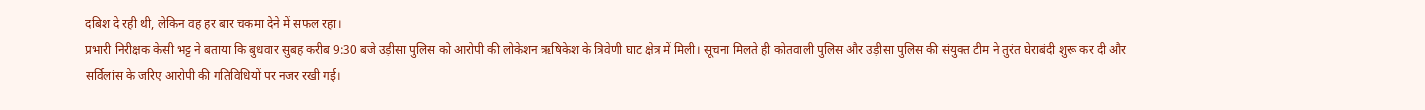दबिश दे रही थी, लेकिन वह हर बार चकमा देने में सफल रहा।
प्रभारी निरीक्षक केसी भट्ट ने बताया कि बुधवार सुबह करीब 9:30 बजे उड़ीसा पुलिस को आरोपी की लोकेशन ऋषिकेश के त्रिवेणी घाट क्षेत्र में मिली। सूचना मिलते ही कोतवाली पुलिस और उड़ीसा पुलिस की संयुक्त टीम ने तुरंत घेराबंदी शुरू कर दी और सर्विलांस के जरिए आरोपी की गतिविधियों पर नजर रखी गई।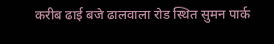करीब ढाई बजे ढालवाला रोड स्थित सुमन पार्क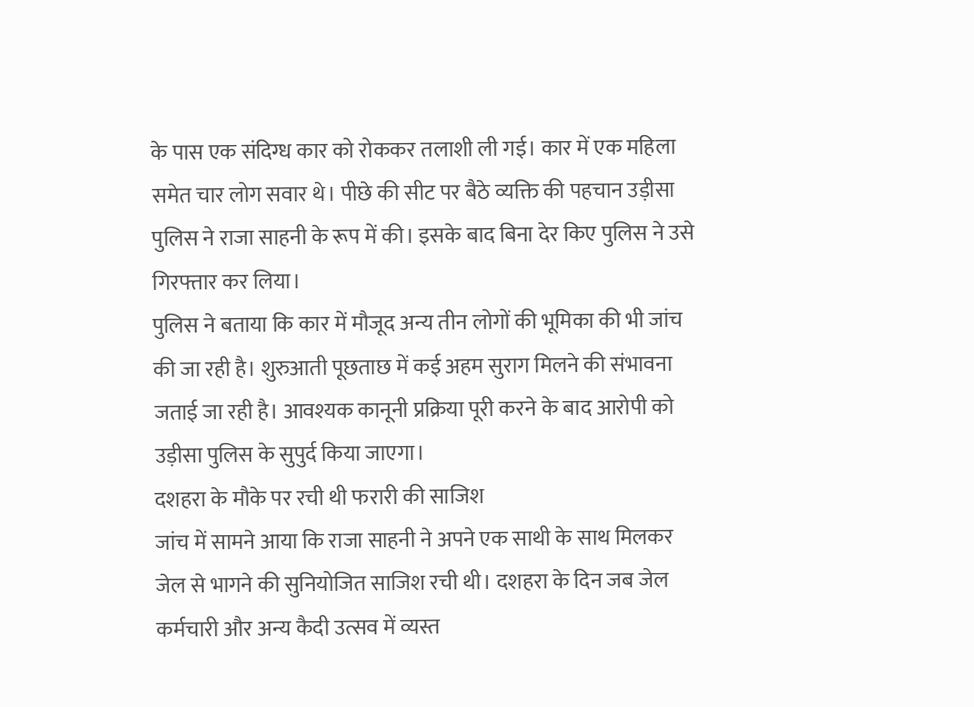के पास एक संदिग्ध कार को रोककर तलाशी ली गई। कार में एक महिला समेत चार लोग सवार थे। पीछे की सीट पर बैठे व्यक्ति की पहचान उड़ीसा पुलिस ने राजा साहनी के रूप में की। इसके बाद बिना देर किए पुलिस ने उसे गिरफ्तार कर लिया।
पुलिस ने बताया कि कार में मौजूद अन्य तीन लोगों की भूमिका की भी जांच की जा रही है। शुरुआती पूछताछ में कई अहम सुराग मिलने की संभावना जताई जा रही है। आवश्यक कानूनी प्रक्रिया पूरी करने के बाद आरोपी को उड़ीसा पुलिस के सुपुर्द किया जाएगा।
दशहरा के मौके पर रची थी फरारी की साजिश
जांच में सामने आया कि राजा साहनी ने अपने एक साथी के साथ मिलकर जेल से भागने की सुनियोजित साजिश रची थी। दशहरा के दिन जब जेल कर्मचारी और अन्य कैदी उत्सव में व्यस्त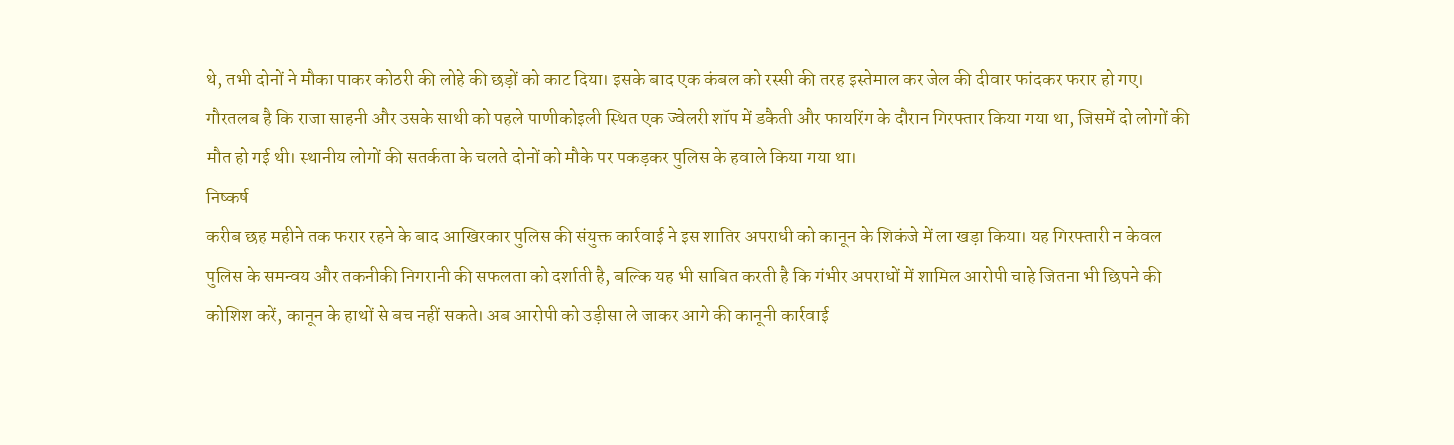थे, तभी दोनों ने मौका पाकर कोठरी की लोहे की छड़ों को काट दिया। इसके बाद एक कंबल को रस्सी की तरह इस्तेमाल कर जेल की दीवार फांदकर फरार हो गए।
गौरतलब है कि राजा साहनी और उसके साथी को पहले पाणीकोइली स्थित एक ज्वेलरी शॉप में डकैती और फायरिंग के दौरान गिरफ्तार किया गया था, जिसमें दो लोगों की मौत हो गई थी। स्थानीय लोगों की सतर्कता के चलते दोनों को मौके पर पकड़कर पुलिस के हवाले किया गया था।
निष्कर्ष
करीब छह महीने तक फरार रहने के बाद आखिरकार पुलिस की संयुक्त कार्रवाई ने इस शातिर अपराधी को कानून के शिकंजे में ला खड़ा किया। यह गिरफ्तारी न केवल पुलिस के समन्वय और तकनीकी निगरानी की सफलता को दर्शाती है, बल्कि यह भी साबित करती है कि गंभीर अपराधों में शामिल आरोपी चाहे जितना भी छिपने की कोशिश करें, कानून के हाथों से बच नहीं सकते। अब आरोपी को उड़ीसा ले जाकर आगे की कानूनी कार्रवाई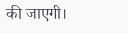की जाएगी।